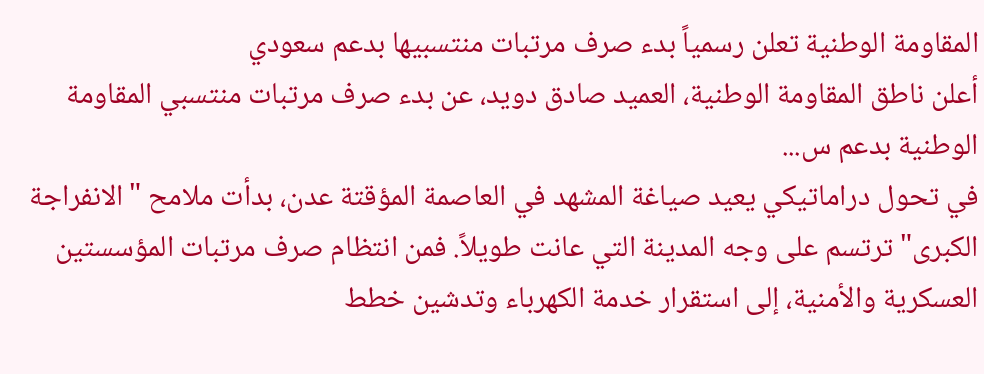المقاومة الوطنية تعلن رسمياً بدء صرف مرتبات منتسبيها بدعم سعودي
أعلن ناطق المقاومة الوطنية، العميد صادق دويد، عن بدء صرف مرتبات منتسبي المقاومة الوطنية بدعم س...
في تحول دراماتيكي يعيد صياغة المشهد في العاصمة المؤقتة عدن، بدأت ملامح "الانفراجة الكبرى" ترتسم على وجه المدينة التي عانت طويلاً. فمن انتظام صرف مرتبات المؤسستين العسكرية والأمنية، إلى استقرار خدمة الكهرباء وتدشين خطط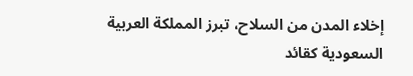إخلاء المدن من السلاح، تبرز المملكة العربية السعودية كقائد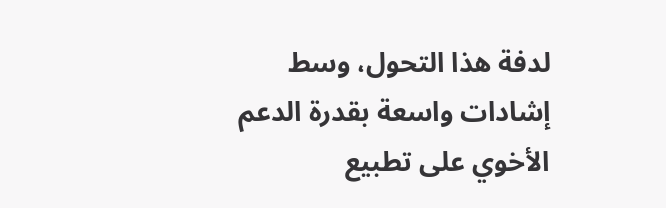لدفة هذا التحول، وسط إشادات واسعة بقدرة الدعم الأخوي على تطبيع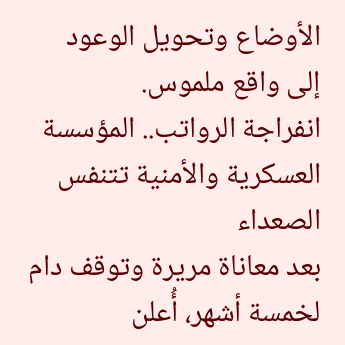الأوضاع وتحويل الوعود إلى واقع ملموس.
انفراجة الرواتب.. المؤسسة العسكرية والأمنية تتنفس الصعداء
بعد معاناة مريرة وتوقف دام لخمسة أشهر، أُعلن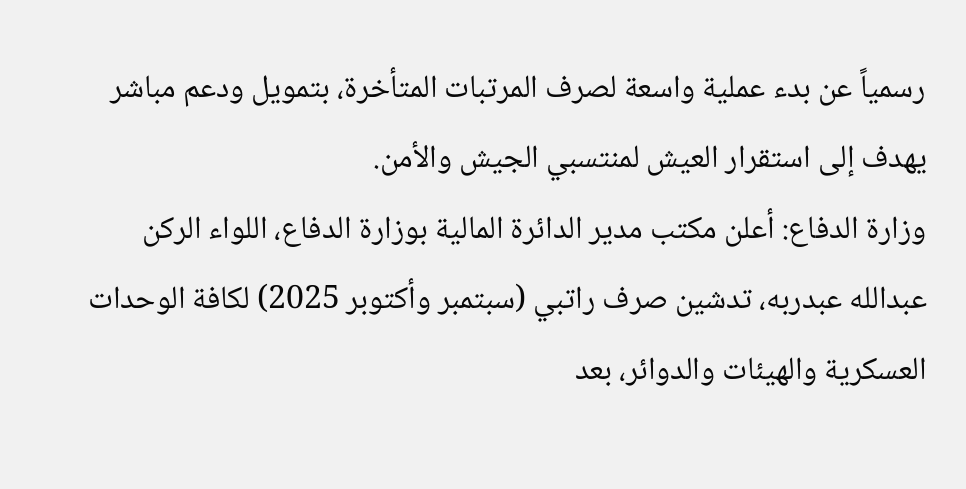رسمياً عن بدء عملية واسعة لصرف المرتبات المتأخرة، بتمويل ودعم مباشر يهدف إلى استقرار العيش لمنتسبي الجيش والأمن.
وزارة الدفاع: أعلن مكتب مدير الدائرة المالية بوزارة الدفاع، اللواء الركن عبدالله عبدربه، تدشين صرف راتبي (سبتمبر وأكتوبر 2025) لكافة الوحدات العسكرية والهيئات والدوائر، بعد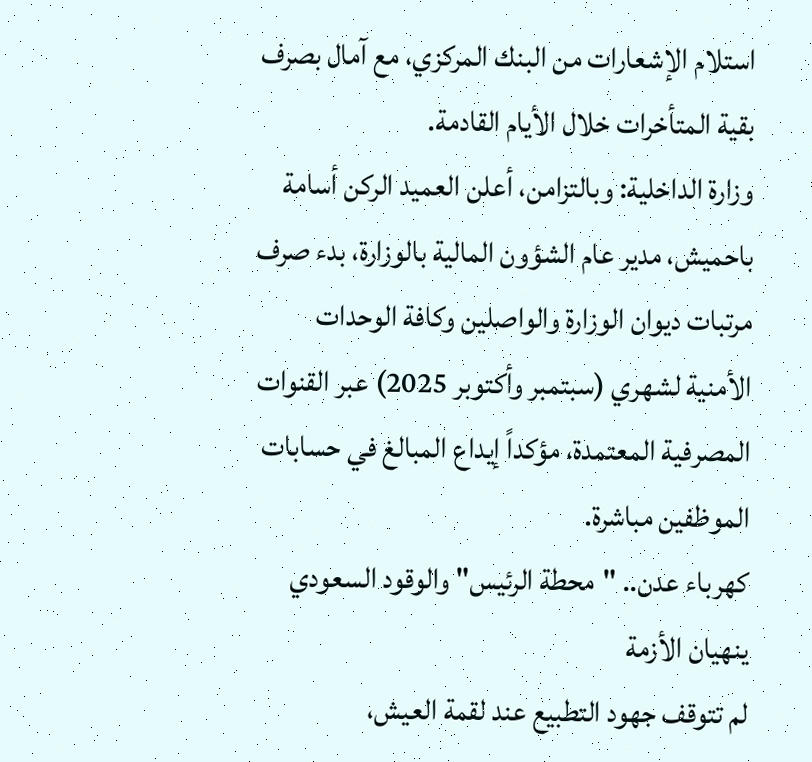استلام الإشعارات من البنك المركزي، مع آمال بصرف بقية المتأخرات خلال الأيام القادمة.
وزارة الداخلية: وبالتزامن، أعلن العميد الركن أسامة باحميش، مدير عام الشؤون المالية بالوزارة، بدء صرف مرتبات ديوان الوزارة والواصلين وكافة الوحدات الأمنية لشهري (سبتمبر وأكتوبر 2025) عبر القنوات المصرفية المعتمدة، مؤكداً إيداع المبالغ في حسابات الموظفين مباشرة.
كهرباء عدن.. "محطة الرئيس" والوقود السعودي ينهيان الأزمة
لم تتوقف جهود التطبيع عند لقمة العيش،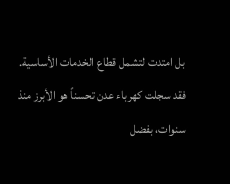بل امتدت لتشمل قطاع الخدمات الأساسية. فقد سجلت كهرباء عدن تحسناً هو الأبرز منذ سنوات، بفضل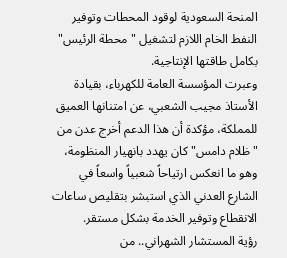المنحة السعودية لوقود المحطات وتوفير النفط الخام اللازم لتشغيل "محطة الرئيس" بكامل طاقتها الإنتاجية.
وعبرت المؤسسة العامة للكهرباء، بقيادة الأستاذ مجيب الشعبي، عن امتنانها العميق للمملكة، مؤكدة أن هذا الدعم أخرج عدن من "ظلام دامس" كان يهدد بانهيار المنظومة، وهو ما انعكس ارتياحاً شعبياً واسعاً في الشارع العدني الذي استبشر بتقليص ساعات الانقطاع وتوفير الخدمة بشكل مستقر.
رؤية المستشار الشهراني.. من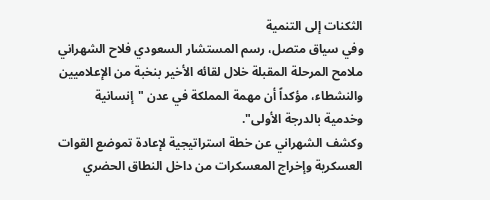الثكنات إلى التنمية
وفي سياق متصل، رسم المستشار السعودي فلاح الشهراني ملامح المرحلة المقبلة خلال لقائه الأخير بنخبة من الإعلاميين والنشطاء، مؤكداً أن مهمة المملكة في عدن "إنسانية وخدمية بالدرجة الأولى".
وكشف الشهراني عن خطة استراتيجية لإعادة تموضع القوات العسكرية وإخراج المعسكرات من داخل النطاق الحضري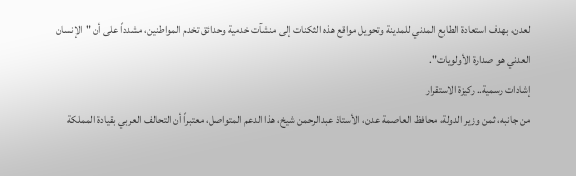لعدن، بهدف استعادة الطابع المدني للمدينة وتحويل مواقع هذه الثكنات إلى منشآت خدمية وحدائق تخدم المواطنين، مشدداً على أن "الإنسان العدني هو صدارة الأولويات".
إشادات رسمية.. ركيزة الاستقرار
من جانبه، ثمن وزير الدولة، محافظ العاصمة عدن، الأستاذ عبدالرحمن شيخ، هذا الدعم المتواصل، معتبراً أن التحالف العربي بقيادة المملكة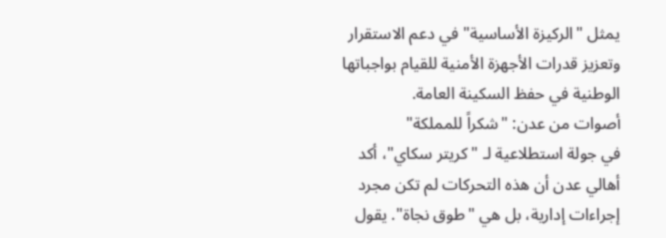يمثل "الركيزة الأساسية" في دعم الاستقرار وتعزيز قدرات الأجهزة الأمنية للقيام بواجباتها الوطنية في حفظ السكينة العامة.
أصوات من عدن: "شكراً للمملكة"
في جولة استطلاعية لـ "كريتر سكاي"، أكد أهالي عدن أن هذه التحركات لم تكن مجرد إجراءات إدارية، بل هي "طوق نجاة". يقول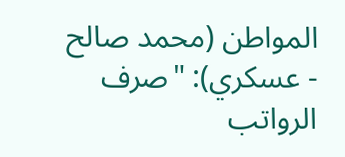المواطن (محمد صالح - عسكري): "صرف الرواتب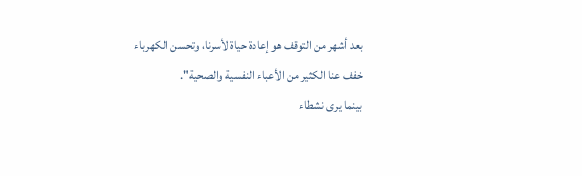بعد أشهر من التوقف هو إعادة حياة لأسرنا، وتحسن الكهرباء خفف عنا الكثير من الأعباء النفسية والصحية".
بينما يرى نشطاء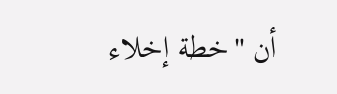أن "خطة إخلاء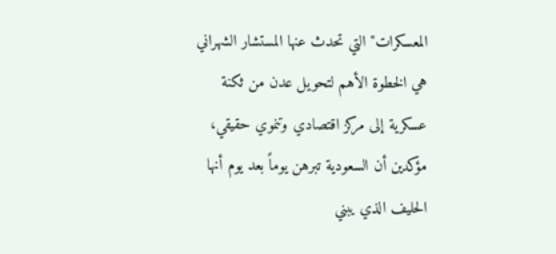المعسكرات" التي تحدث عنها المستشار الشهراني هي الخطوة الأهم لتحويل عدن من ثكنة عسكرية إلى مركز اقتصادي وتنموي حقيقي، مؤكدين أن السعودية تبرهن يوماً بعد يوم أنها الحليف الذي يبني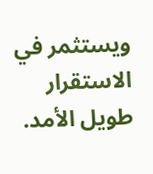ويستثمر في الاستقرار طويل الأمد.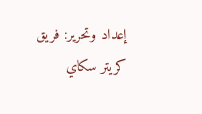إعداد وتحرير: فريق كريتر سكاي